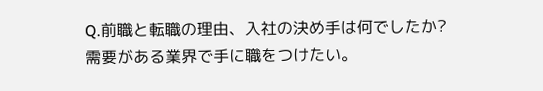Q.前職と転職の理由、入社の決め手は何でしたか?
需要がある業界で手に職をつけたい。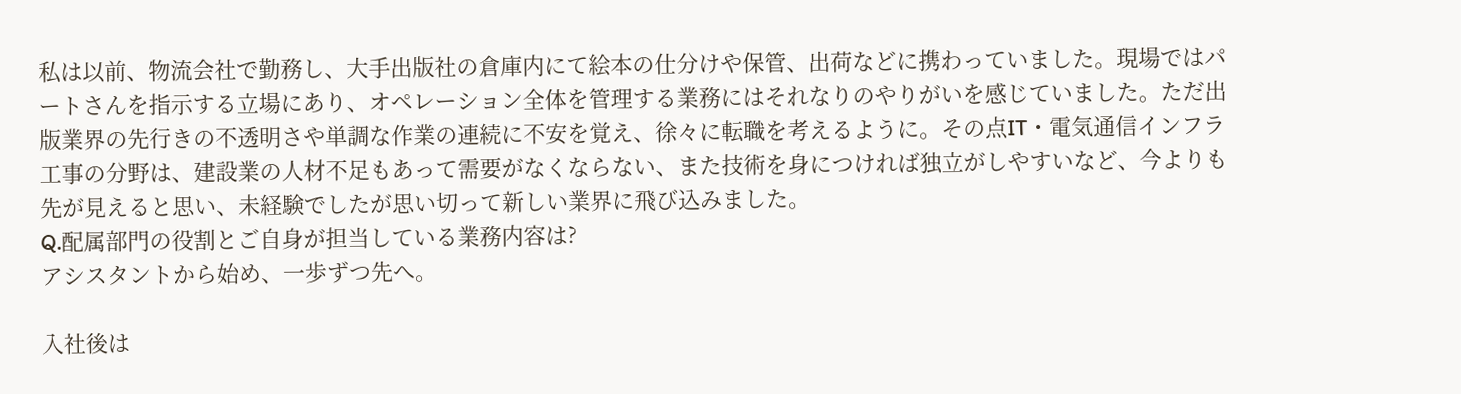私は以前、物流会社で勤務し、大手出版社の倉庫内にて絵本の仕分けや保管、出荷などに携わっていました。現場ではパートさんを指示する立場にあり、オペレーション全体を管理する業務にはそれなりのやりがいを感じていました。ただ出版業界の先行きの不透明さや単調な作業の連続に不安を覚え、徐々に転職を考えるように。その点IT・電気通信インフラ工事の分野は、建設業の人材不足もあって需要がなくならない、また技術を身につければ独立がしやすいなど、今よりも先が見えると思い、未経験でしたが思い切って新しい業界に飛び込みました。
Q.配属部門の役割とご自身が担当している業務内容は?
アシスタントから始め、一歩ずつ先へ。

入社後は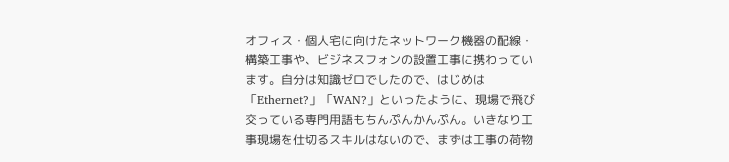オフィス・個人宅に向けたネットワーク機器の配線・構築工事や、ビジネスフォンの設置工事に携わっています。自分は知識ゼロでしたので、はじめは「Ethernet?」「WAN?」といったように、現場で飛び交っている専門用語もちんぷんかんぷん。いきなり工事現場を仕切るスキルはないので、まずは工事の荷物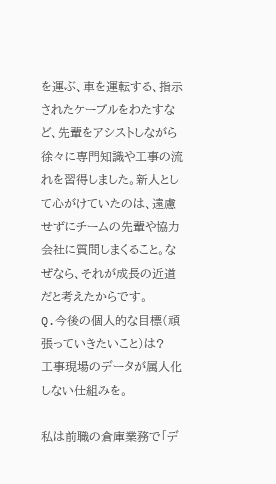を運ぶ、車を運転する、指示されたケーブルをわたすなど、先輩をアシストしながら徐々に専門知識や工事の流れを習得しました。新人として心がけていたのは、遠慮せずにチームの先輩や協力会社に質問しまくること。なぜなら、それが成長の近道だと考えたからです。
Q.今後の個人的な目標(頑張っていきたいこと)は?
工事現場のデータが属人化しない仕組みを。

私は前職の倉庫業務で「デ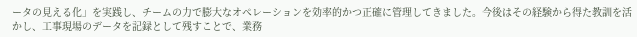ータの見える化」を実践し、チームの力で膨大なオペレーションを効率的かつ正確に管理してきました。今後はその経験から得た教訓を活かし、工事現場のデータを記録として残すことで、業務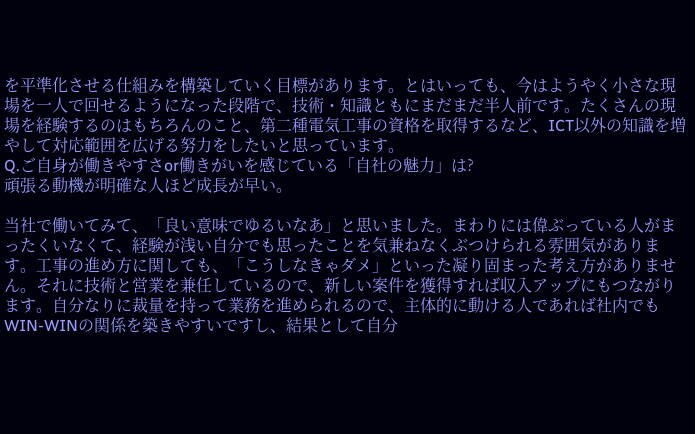を平準化させる仕組みを構築していく目標があります。とはいっても、今はようやく小さな現場を一人で回せるようになった段階で、技術・知識ともにまだまだ半人前です。たくさんの現場を経験するのはもちろんのこと、第二種電気工事の資格を取得するなど、ICT以外の知識を増やして対応範囲を広げる努力をしたいと思っています。
Q.ご自身が働きやすさor働きがいを感じている「自社の魅力」は?
頑張る動機が明確な人ほど成長が早い。

当社で働いてみて、「良い意味でゆるいなあ」と思いました。まわりには偉ぶっている人がまったくいなくて、経験が浅い自分でも思ったことを気兼ねなくぶつけられる雰囲気があります。工事の進め方に関しても、「こうしなきゃダメ」といった凝り固まった考え方がありません。それに技術と営業を兼任しているので、新しい案件を獲得すれば収入アップにもつながります。自分なりに裁量を持って業務を進められるので、主体的に動ける人であれば社内でもWIN-WINの関係を築きやすいですし、結果として自分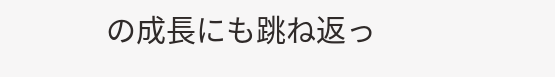の成長にも跳ね返っ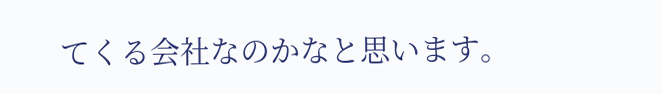てくる会社なのかなと思います。